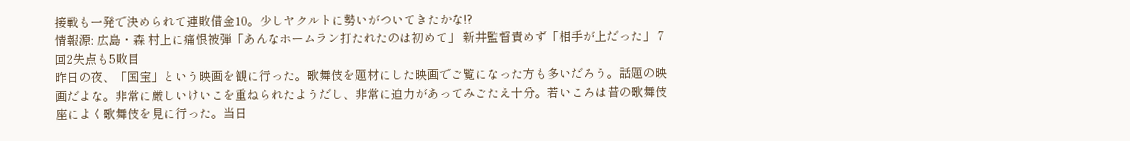接戦も一発で決められて連敗借金10。少しヤクルトに勢いがついてきたかな!?
情報源: 広島・森 村上に痛恨被弾「あんなホームラン打たれたのは初めて」 新井監督責めず「相手が上だった」 7回2失点も5敗目
昨日の夜、「国宝」という映画を観に行った。歌舞伎を題材にした映画でご覧になった方も多いだろう。話題の映画だよな。非常に厳しいけいこを重ねられたようだし、非常に迫力があってみごたえ十分。若いころは昔の歌舞伎座によく歌舞伎を見に行った。当日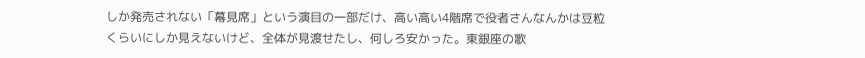しか発売されない「幕見席」という演目の一部だけ、高い高い4階席で役者さんなんかは豆粒くらいにしか見えないけど、全体が見渡せたし、何しろ安かった。東銀座の歌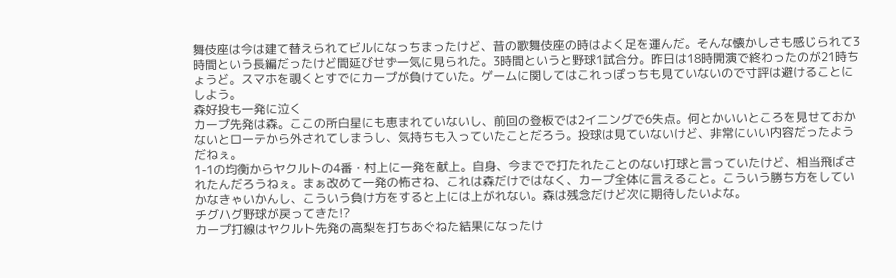舞伎座は今は建て替えられてビルになっちまったけど、昔の歌舞伎座の時はよく足を運んだ。そんな懐かしさも感じられて3時間という長編だったけど間延びせず一気に見られた。3時間というと野球1試合分。昨日は18時開演で終わったのが21時ちょうど。スマホを覗くとすでにカープが負けていた。ゲームに関してはこれっぽっちも見ていないので寸評は避けることにしよう。
森好投も一発に泣く
カープ先発は森。ここの所白星にも恵まれていないし、前回の登板では2イニングで6失点。何とかいいところを見せておかないとローテから外されてしまうし、気持ちも入っていたことだろう。投球は見ていないけど、非常にいい内容だったようだねぇ。
1-1の均衡からヤクルトの4番・村上に一発を献上。自身、今までで打たれたことのない打球と言っていたけど、相当飛ばされたんだろうねぇ。まぁ改めて一発の怖さね、これは森だけではなく、カープ全体に言えること。こういう勝ち方をしていかなきゃいかんし、こういう負け方をすると上には上がれない。森は残念だけど次に期待したいよな。
チグハグ野球が戻ってきた!?
カープ打線はヤクルト先発の高梨を打ちあぐねた結果になったけ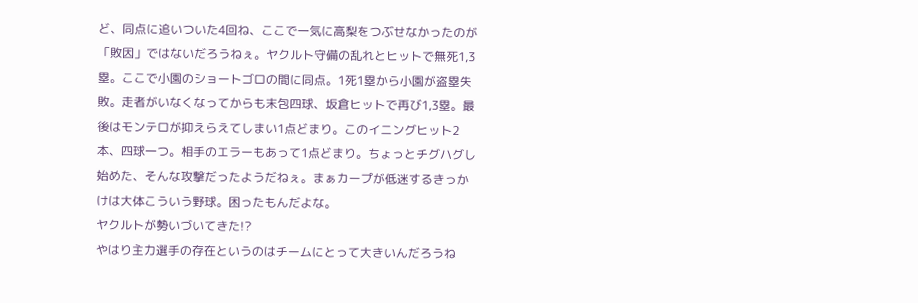ど、同点に追いついた4回ね、ここで一気に高梨をつぶせなかったのが「敗因」ではないだろうねぇ。ヤクルト守備の乱れとヒットで無死1,3塁。ここで小園のショートゴロの間に同点。1死1塁から小園が盗塁失敗。走者がいなくなってからも末包四球、坂倉ヒットで再び1,3塁。最後はモンテロが抑えらえてしまい1点どまり。このイニングヒット2本、四球一つ。相手のエラーもあって1点どまり。ちょっとチグハグし始めた、そんな攻撃だったようだねぇ。まぁカープが低迷するきっかけは大体こういう野球。困ったもんだよな。
ヤクルトが勢いづいてきた!?
やはり主力選手の存在というのはチームにとって大きいんだろうね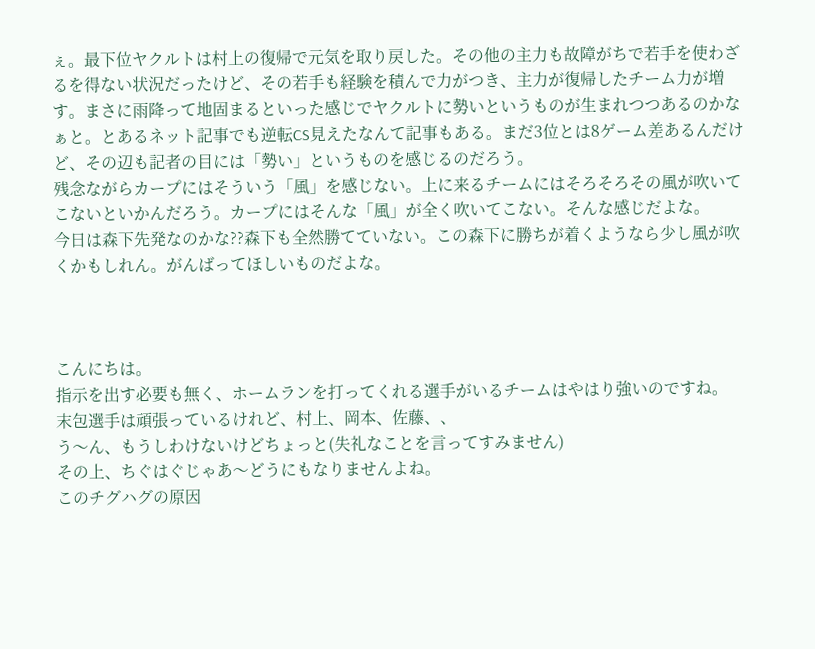ぇ。最下位ヤクルトは村上の復帰で元気を取り戻した。その他の主力も故障がちで若手を使わざるを得ない状況だったけど、その若手も経験を積んで力がつき、主力が復帰したチーム力が増す。まさに雨降って地固まるといった感じでヤクルトに勢いというものが生まれつつあるのかなぁと。とあるネット記事でも逆転CS見えたなんて記事もある。まだ3位とは8ゲーム差あるんだけど、その辺も記者の目には「勢い」というものを感じるのだろう。
残念ながらカープにはそういう「風」を感じない。上に来るチームにはそろそろその風が吹いてこないといかんだろう。カープにはそんな「風」が全く吹いてこない。そんな感じだよな。
今日は森下先発なのかな??森下も全然勝てていない。この森下に勝ちが着くようなら少し風が吹くかもしれん。がんばってほしいものだよな。



こんにちは。
指示を出す必要も無く、ホームランを打ってくれる選手がいるチームはやはり強いのですね。
末包選手は頑張っているけれど、村上、岡本、佐藤、、
う〜ん、もうしわけないけどちょっと(失礼なことを言ってすみません)
その上、ちぐはぐじゃあ〜どうにもなりませんよね。
このチグハグの原因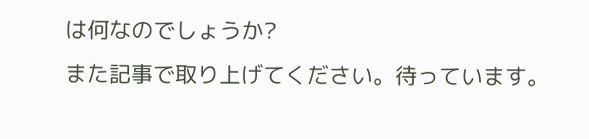は何なのでしょうか?
また記事で取り上げてください。待っています。